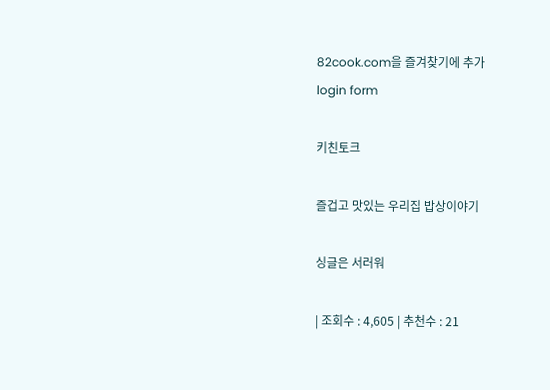82cook.com을 즐겨찾기에 추가
login form

키친토크

즐겁고 맛있는 우리집 밥상이야기

싱글은 서러워

| 조회수 : 4,605 | 추천수 : 21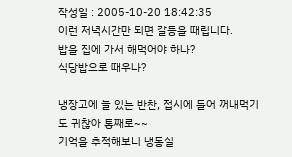작성일 : 2005-10-20 18:42:35
이런 저녁시간만 되면 갈등을 때립니다.
밥을 집에 가서 해먹어야 하나?
식당밥으로 때우나?

냉장고에 늘 있는 반찬, 접시에 들어 꺼내먹기도 귀찮아 통째로~~
기억을 추적해보니 냉동실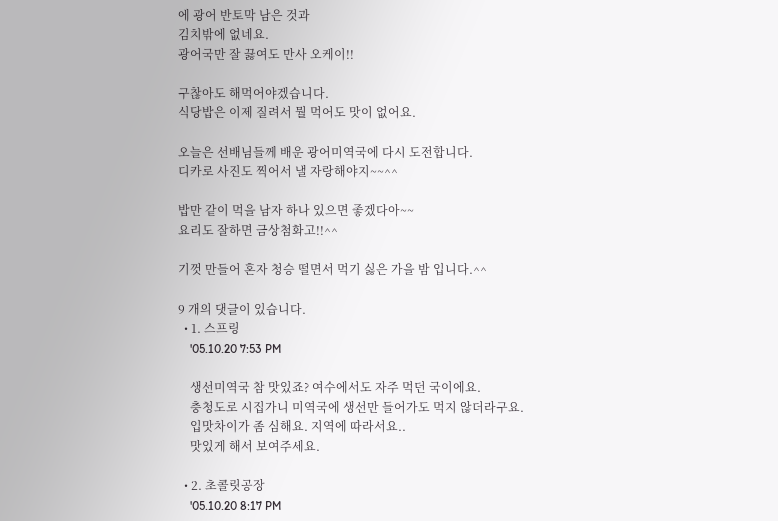에 광어 반토막 남은 것과
김치밖에 없네요.
광어국만 잘 끓여도 만사 오케이!!

구찮아도 해먹어야겠습니다.
식당밥은 이제 질려서 뭘 먹어도 맛이 없어요.

오늘은 선배님들께 배운 광어미역국에 다시 도전합니다.
디카로 사진도 찍어서 낼 자랑해야지~~^^

밥만 같이 먹을 남자 하나 있으면 좋겠다아~~
요리도 잘하면 금상첨화고!!^^

기껏 만들어 혼자 청승 떨면서 먹기 싫은 가을 밤 입니다.^^

9 개의 댓글이 있습니다.
  • 1. 스프링
    '05.10.20 7:53 PM

    생선미역국 참 맛있죠? 여수에서도 자주 먹던 국이에요.
    충청도로 시집가니 미역국에 생선만 들어가도 먹지 않더라구요.
    입맛차이가 좀 심해요. 지역에 따라서요..
    맛있게 해서 보여주세요.

  • 2. 초콜릿공장
    '05.10.20 8:17 PM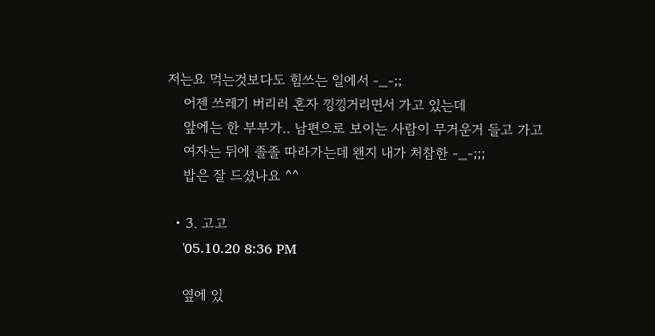저는요 먹는것보다도 힘쓰는 일에서 -_-;;
    어젠 쓰레기 버리러 혼자 낑낑거리면서 가고 있는데
    앞에는 한 부부가.. 남편으로 보이는 사람이 무거운거 들고 가고
    여자는 뒤에 졸졸 따라가는데 왠지 내가 처참한 -_-;;;
    밥은 잘 드셨나요 ^^

  • 3. 고고
    '05.10.20 8:36 PM

    옆에 있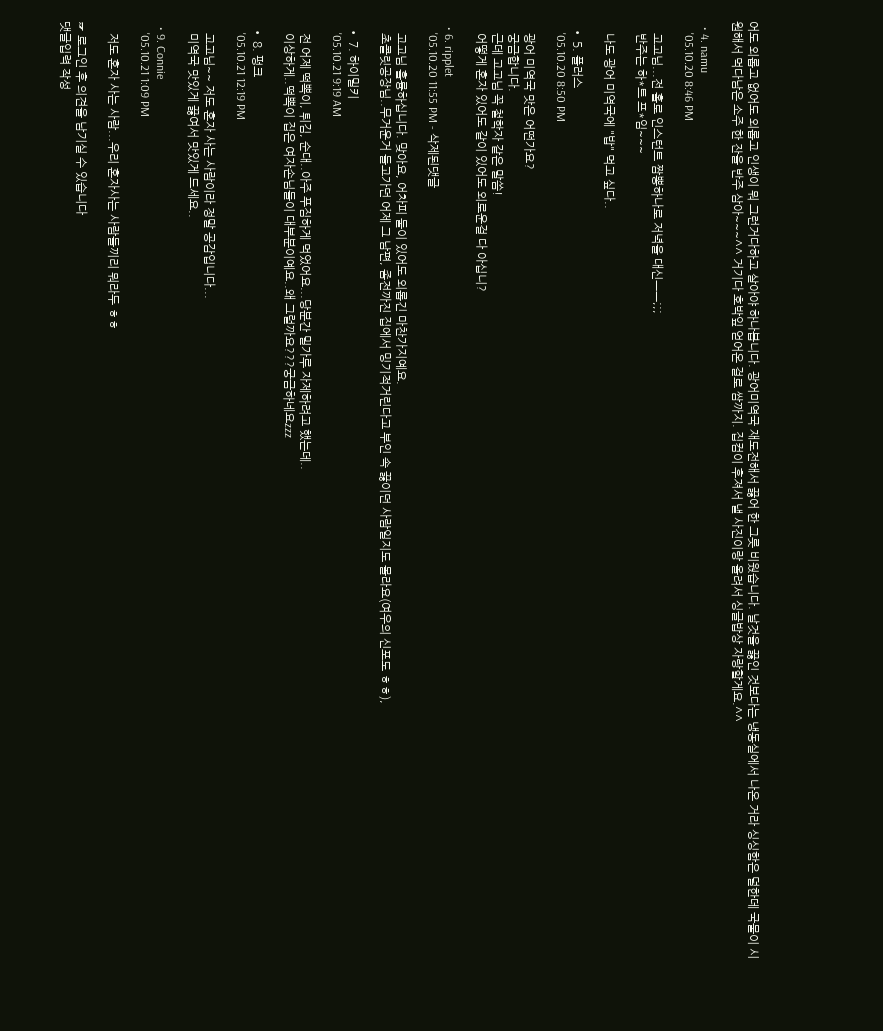어도 외롭고 없어도 외롭고 인생이 뭐 그런거다하고 살아야 하나봅니다. 광어미역국 재도전해서 끓어 한 그릇 비웠습니다. 날것을 끓인 것보다는 냉동실에서 나온 거라 싱싱함은 덜한데 국물이 시원해서 먹다남은 소주 한 잔을 반주 삼아~~~^^ 거기다 호박잎 얻어온 걸로 쌈까지. 집컴이 후져서 낼 사진이랑 올려서 싱글밥상 자랑할게요.^^

  • 4. namu
    '05.10.20 8:46 PM

    고고님...전 홀로 인스턴트 짬뽕하나로 저녁을 대신ㅡㅡ;;;
    반주는 하*트 프*임~~~

    나도 광어 미역국에 "밥" 먹고 싶다..

  • 5. 플러스
    '05.10.20 8:50 PM

    광어 미역국 맛은 어떤가요?
    궁금합니다.
    근데 고고님 꼭 철학자 같은 말씀!
    어떻게 혼자 있어도 같이 있어도 외로운걸 다 아십니?

  • 6. ripplet
    '05.10.20 11:55 PM - 삭제된댓글

    고고님 훌륭하십니다. 맞아요, 어차피 둘이 있어도 외롭긴 마찬가지예요.
    초콜릿공장님..무거운거 들고가던 어제 그 남편, 좀전까진 집에서 밍기적거린다고 부인 속 끓이던 사람일지도 몰라요(여우의 신포도 ㅎㅎ),

  • 7. 하이밀키
    '05.10.21 9:19 AM

    전 어제 떡뽁이, 튀김, 순대..아주 푸짐하게 먹었어요...당분간 밀가루 자제하려고 했는데..
    이상하게..떡뽁이 집은 여자손님들이 대부분이예요..왜 그럴까요???궁금하네요zzz

  • 8. 펑크
    '05.10.21 12:19 PM

    고고님~~ 저도 혼자 사는 사람이라 정말 공감입니다...
    미역국 맛있게 끓여서 맛있게 드세요..

  • 9. Connie
    '05.10.21 1:09 PM

    저도 혼자 사는 사람...우리 혼자사는 사람들끼리 뭐라두 ㅎㅎ

☞ 로그인 후 의견을 남기실 수 있습니다
댓글입력 작성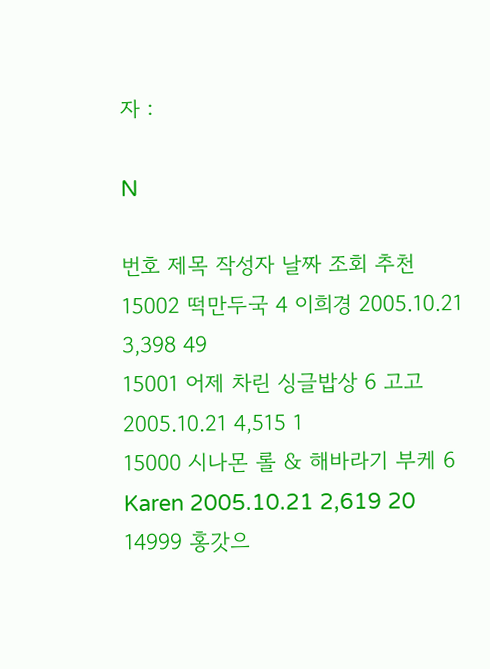자 :

N

번호 제목 작성자 날짜 조회 추천
15002 떡만두국 4 이희경 2005.10.21 3,398 49
15001 어제 차린 싱글밥상 6 고고 2005.10.21 4,515 1
15000 시나몬 롤 & 해바라기 부케 6 Karen 2005.10.21 2,619 20
14999 홍갓으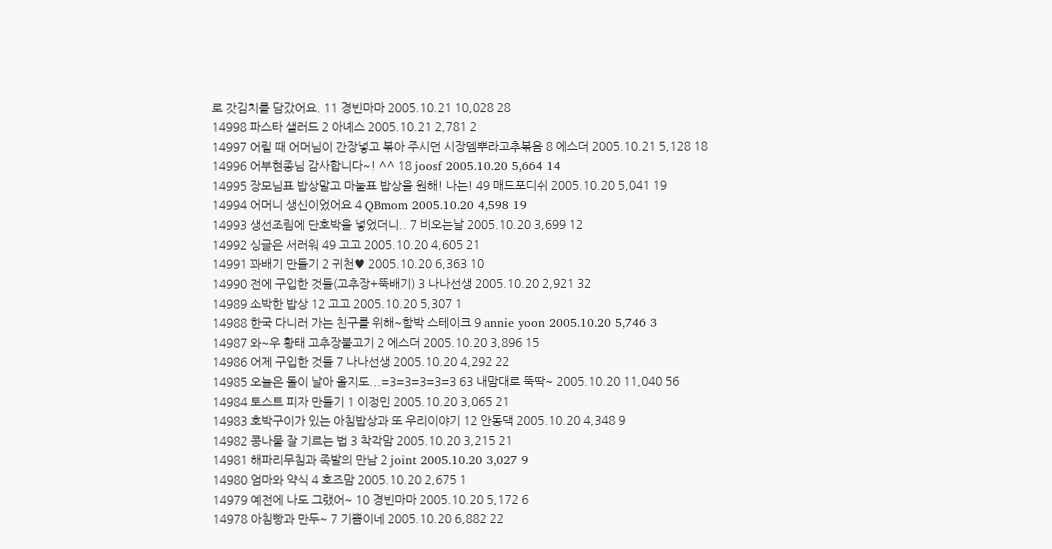로 갓김치를 담갔어요. 11 경빈마마 2005.10.21 10,028 28
14998 파스타 샐러드 2 아녜스 2005.10.21 2,781 2
14997 어릴 때 어머님이 간장넣고 볶아 주시던 시장뎀뿌라고추볶음 8 에스더 2005.10.21 5,128 18
14996 어부현종님 감사합니다~! ^^ 18 joosf 2005.10.20 5,664 14
14995 장모님표 밥상말고 마눌표 밥상을 원해! 나는! 49 매드포디쉬 2005.10.20 5,041 19
14994 어머니 생신이었어요 4 QBmom 2005.10.20 4,598 19
14993 생선조림에 단호박을 넣었더니.. 7 비오는날 2005.10.20 3,699 12
14992 싱글은 서러워 49 고고 2005.10.20 4,605 21
14991 꽈배기 만들기 2 귀천♥ 2005.10.20 6,363 10
14990 전에 구입한 것들(고추장+뚝배기) 3 나나선생 2005.10.20 2,921 32
14989 소박한 밥상 12 고고 2005.10.20 5,307 1
14988 한국 다니러 가는 친구를 위해~함박 스테이크 9 annie yoon 2005.10.20 5,746 3
14987 와~우 황태 고추장불고기 2 에스더 2005.10.20 3,896 15
14986 어제 구입한 것들 7 나나선생 2005.10.20 4,292 22
14985 오늘은 돌이 날아 올지도...=3=3=3=3=3 63 내맘대로 뚝딱~ 2005.10.20 11,040 56
14984 토스트 피자 만들기 1 이정민 2005.10.20 3,065 21
14983 호박구이가 있는 아침밥상과 또 우리이야기 12 안동댁 2005.10.20 4,348 9
14982 콩나물 잘 기르는 법 3 착각맘 2005.10.20 3,215 21
14981 해파리무침과 족발의 만남 2 joint 2005.10.20 3,027 9
14980 엄마와 약식 4 호즈맘 2005.10.20 2,675 1
14979 예전에 나도 그랬어~ 10 경빈마마 2005.10.20 5,172 6
14978 아침빵과 만두~ 7 기쁨이네 2005.10.20 6,882 22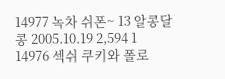14977 녹차 쉬폰~ 13 알콩달콩 2005.10.19 2,594 1
14976 섹쉬 쿠키와 폴로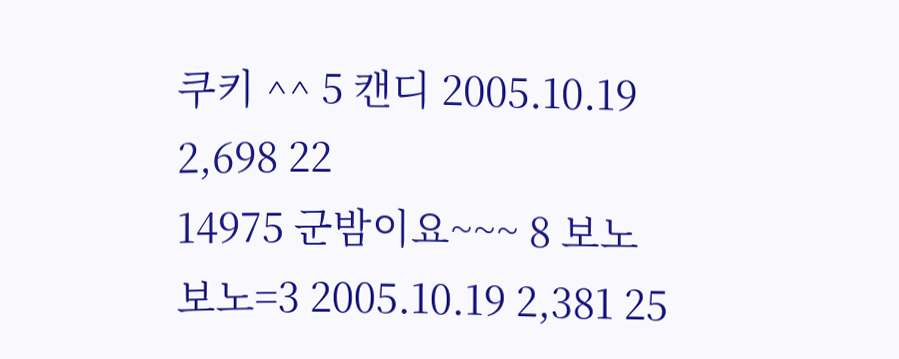쿠키 ^^ 5 캔디 2005.10.19 2,698 22
14975 군밤이요~~~ 8 보노보노=3 2005.10.19 2,381 25